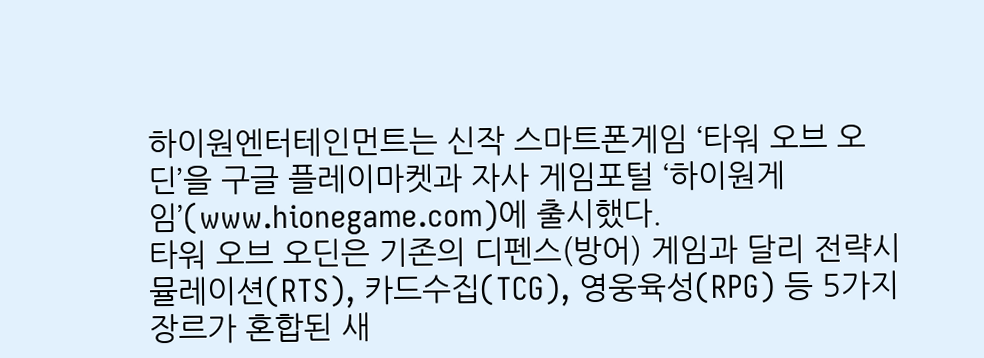하이원엔터테인먼트는 신작 스마트폰게임 ‘타워 오브 오딘’을 구글 플레이마켓과 자사 게임포털 ‘하이원게임’(www.hionegame.com)에 출시했다.
타워 오브 오딘은 기존의 디펜스(방어) 게임과 달리 전략시뮬레이션(RTS), 카드수집(TCG), 영웅육성(RPG) 등 5가지 장르가 혼합된 새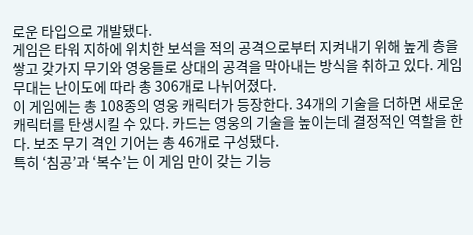로운 타입으로 개발됐다.
게임은 타워 지하에 위치한 보석을 적의 공격으로부터 지켜내기 위해 높게 층을 쌓고 갖가지 무기와 영웅들로 상대의 공격을 막아내는 방식을 취하고 있다. 게임무대는 난이도에 따라 총 306개로 나뉘어졌다.
이 게임에는 총 108종의 영웅 캐릭터가 등장한다. 34개의 기술을 더하면 새로운 캐릭터를 탄생시킬 수 있다. 카드는 영웅의 기술을 높이는데 결정적인 역할을 한다. 보조 무기 격인 기어는 총 46개로 구성됐다.
특히 ‘침공’과 ‘복수’는 이 게임 만이 갖는 기능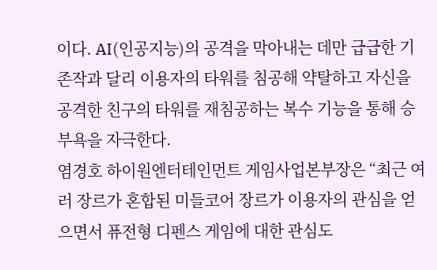이다. AI(인공지능)의 공격을 막아내는 데만 급급한 기존작과 달리 이용자의 타워를 침공해 약탈하고 자신을 공격한 친구의 타워를 재침공하는 복수 기능을 통해 승부욕을 자극한다.
염경호 하이원엔터테인먼트 게임사업본부장은 “최근 여러 장르가 혼합된 미들코어 장르가 이용자의 관심을 얻으면서 퓨전형 디펜스 게임에 대한 관심도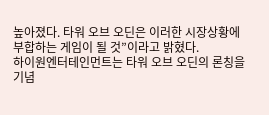높아졌다. 타워 오브 오딘은 이러한 시장상황에 부합하는 게임이 될 것”이라고 밝혔다.
하이원엔터테인먼트는 타워 오브 오딘의 론칭을 기념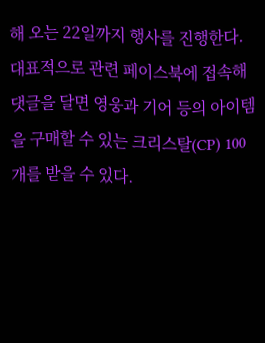해 오는 22일까지 행사를 진행한다. 대표적으로 관련 페이스북에 접속해 댓글을 달면 영웅과 기어 등의 아이템을 구매할 수 있는 크리스탈(CP) 100개를 받을 수 있다.